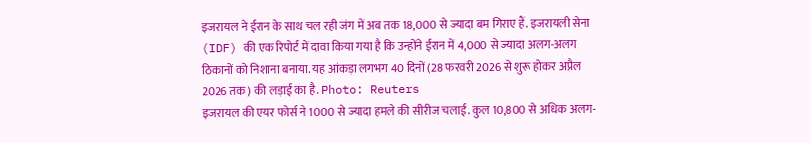इजरायल ने ईरान के साथ चल रही जंग में अब तक 18,000 से ज्यादा बम गिराए हैं. इजरायली सेना (IDF) की एक रिपोर्ट में दावा किया गया है कि उन्होंने ईरान में 4,000 से ज्यादा अलग-अलग ठिकानों को निशाना बनाया. यह आंकड़ा लगभग 40 दिनों (28 फरवरी 2026 से शुरू होकर अप्रैल 2026 तक) की लड़ाई का है. Photo: Reuters
इजरायल की एयर फोर्स ने 1000 से ज्यादा हमले की सीरीज चलाई. कुल 10,800 से अधिक अलग-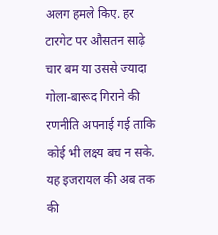अलग हमले किए. हर टारगेट पर औसतन साढ़े चार बम या उससे ज्यादा गोला-बारूद गिराने की रणनीति अपनाई गई ताकि कोई भी लक्ष्य बच न सके. यह इजरायल की अब तक की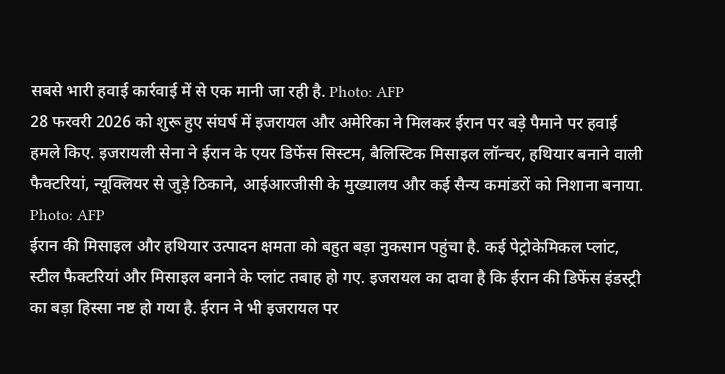सबसे भारी हवाई कार्रवाई में से एक मानी जा रही है. Photo: AFP
28 फरवरी 2026 को शुरू हुए संघर्ष में इजरायल और अमेरिका ने मिलकर ईरान पर बड़े पैमाने पर हवाई हमले किए. इजरायली सेना ने ईरान के एयर डिफेंस सिस्टम, बैलिस्टिक मिसाइल लॉन्चर, हथियार बनाने वाली फैक्टरियां, न्यूक्लियर से जुड़े ठिकाने, आईआरजीसी के मुख्यालय और कई सैन्य कमांडरों को निशाना बनाया. Photo: AFP
ईरान की मिसाइल और हथियार उत्पादन क्षमता को बहुत बड़ा नुकसान पहुंचा है. कई पेट्रोकेमिकल प्लांट, स्टील फैक्टरियां और मिसाइल बनाने के प्लांट तबाह हो गए. इजरायल का दावा है कि ईरान की डिफेंस इंडस्ट्री का बड़ा हिस्सा नष्ट हो गया है. ईरान ने भी इजरायल पर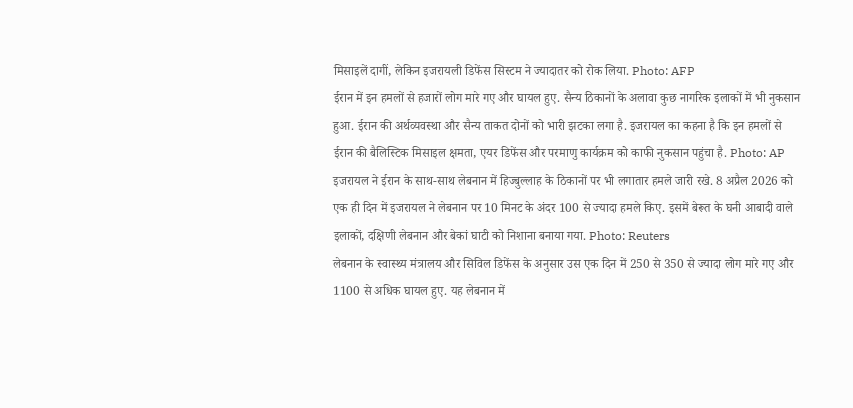मिसाइलें दागीं, लेकिन इजरायली डिफेंस सिस्टम ने ज्यादातर को रोक लिया. Photo: AFP
ईरान में इन हमलों से हजारों लोग मारे गए और घायल हुए. सैन्य ठिकानों के अलावा कुछ नागरिक इलाकों में भी नुकसान हुआ. ईरान की अर्थव्यवस्था और सैन्य ताकत दोनों को भारी झटका लगा है. इजरायल का कहना है कि इन हमलों से ईरान की बैलिस्टिक मिसाइल क्षमता, एयर डिफेंस और परमाणु कार्यक्रम को काफी नुकसान पहुंचा है. Photo: AP
इजरायल ने ईरान के साथ-साथ लेबनान में हिज्बुल्लाह के ठिकानों पर भी लगातार हमले जारी रखे. 8 अप्रैल 2026 को एक ही दिन में इजरायल ने लेबनान पर 10 मिनट के अंदर 100 से ज्यादा हमले किए. इसमें बेरूत के घनी आबादी वाले इलाकों, दक्षिणी लेबनान और बेकां घाटी को निशाना बनाया गया. Photo: Reuters
लेबनान के स्वास्थ्य मंत्रालय और सिविल डिफेंस के अनुसार उस एक दिन में 250 से 350 से ज्यादा लोग मारे गए और 1100 से अधिक घायल हुए. यह लेबनान में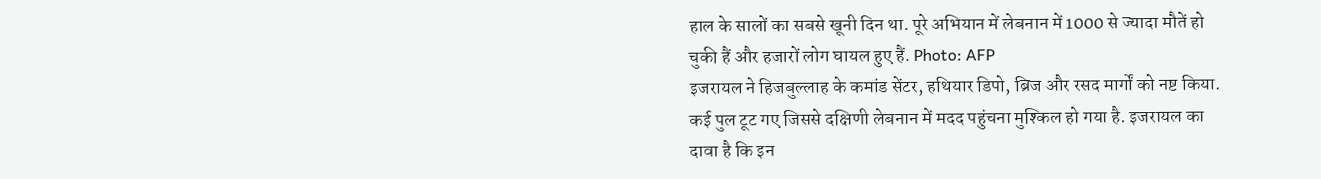हाल के सालों का सबसे खूनी दिन था. पूरे अभियान में लेबनान में 1000 से ज्यादा मौतें हो चुकी हैं और हजारों लोग घायल हुए हैं. Photo: AFP
इजरायल ने हिजबुल्लाह के कमांड सेंटर, हथियार डिपो, ब्रिज और रसद मार्गों को नष्ट किया. कई पुल टूट गए जिससे दक्षिणी लेबनान में मदद पहुंचना मुश्किल हो गया है. इजरायल का दावा है कि इन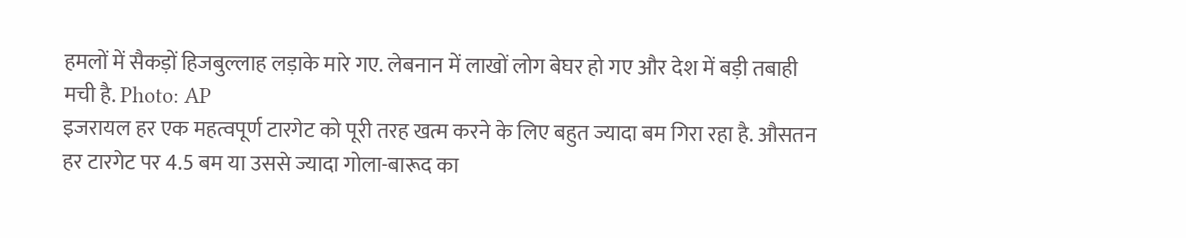हमलों में सैकड़ों हिजबुल्लाह लड़ाके मारे गए. लेबनान में लाखों लोग बेघर हो गए और देश में बड़ी तबाही मची है. Photo: AP
इजरायल हर एक महत्वपूर्ण टारगेट को पूरी तरह खत्म करने के लिए बहुत ज्यादा बम गिरा रहा है. औसतन हर टारगेट पर 4.5 बम या उससे ज्यादा गोला-बारूद का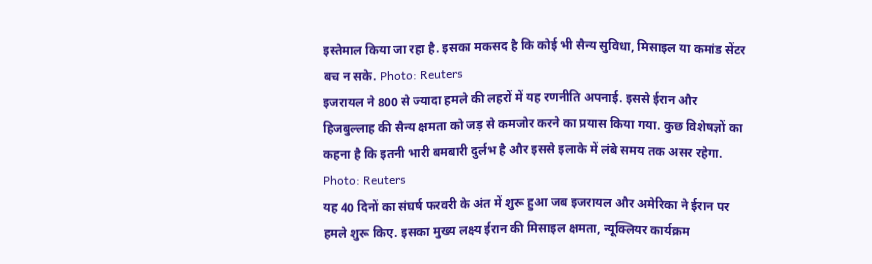इस्तेमाल किया जा रहा है. इसका मकसद है कि कोई भी सैन्य सुविधा, मिसाइल या कमांड सेंटर बच न सके. Photo: Reuters
इजरायल ने 800 से ज्यादा हमले की लहरों में यह रणनीति अपनाई. इससे ईरान और हिजबुल्लाह की सैन्य क्षमता को जड़ से कमजोर करने का प्रयास किया गया. कुछ विशेषज्ञों का कहना है कि इतनी भारी बमबारी दुर्लभ है और इससे इलाके में लंबे समय तक असर रहेगा. Photo: Reuters
यह 40 दिनों का संघर्ष फरवरी के अंत में शुरू हुआ जब इजरायल और अमेरिका ने ईरान पर हमले शुरू किए. इसका मुख्य लक्ष्य ईरान की मिसाइल क्षमता, न्यूक्लियर कार्यक्रम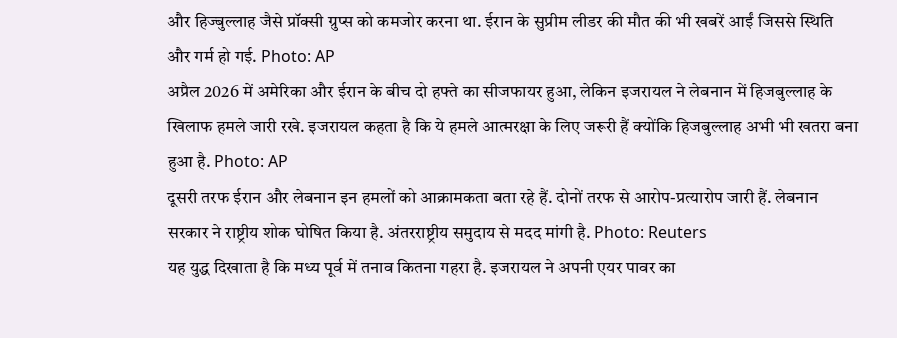और हिज्बुल्लाह जैसे प्रॉक्सी ग्रुप्स को कमजोर करना था. ईरान के सुप्रीम लीडर की मौत की भी खबरें आईं जिससे स्थिति और गर्म हो गई. Photo: AP
अप्रैल 2026 में अमेरिका और ईरान के बीच दो हफ्ते का सीजफायर हुआ, लेकिन इजरायल ने लेबनान में हिजबुल्लाह के खिलाफ हमले जारी रखे. इजरायल कहता है कि ये हमले आत्मरक्षा के लिए जरूरी हैं क्योंकि हिजबुल्लाह अभी भी खतरा बना हुआ है. Photo: AP
दूसरी तरफ ईरान और लेबनान इन हमलों को आक्रामकता बता रहे हैं. दोनों तरफ से आरोप-प्रत्यारोप जारी हैं. लेबनान सरकार ने राष्ट्रीय शोक घोषित किया है. अंतरराष्ट्रीय समुदाय से मदद मांगी है. Photo: Reuters
यह युद्ध दिखाता है कि मध्य पूर्व में तनाव कितना गहरा है. इजरायल ने अपनी एयर पावर का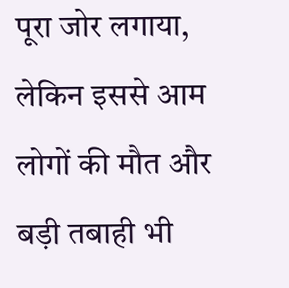पूरा जोर लगाया, लेकिन इससे आम लोगों की मौत और बड़ी तबाही भी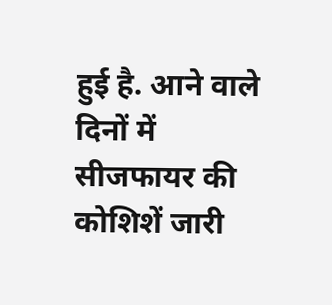हुई है. आने वाले दिनों में सीजफायर की कोशिशें जारी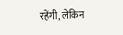रहेंगी, लेकिन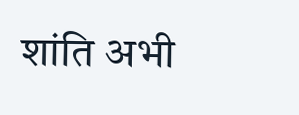शांति अभी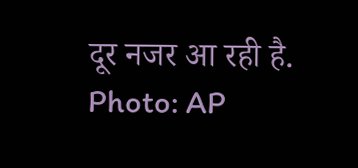दूर नजर आ रही है. Photo: AP